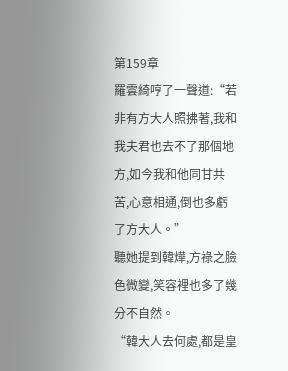第159章
羅雲綺哼了一聲道:“若非有方大人照拂著,我和我夫君也去不了那個地方,如今我和他同甘共苦,心意相通,倒也多虧了方大人。”
聽她提到韓燁,方祿之臉色微變,笑容裡也多了幾分不自然。
“韓大人去何處,都是皇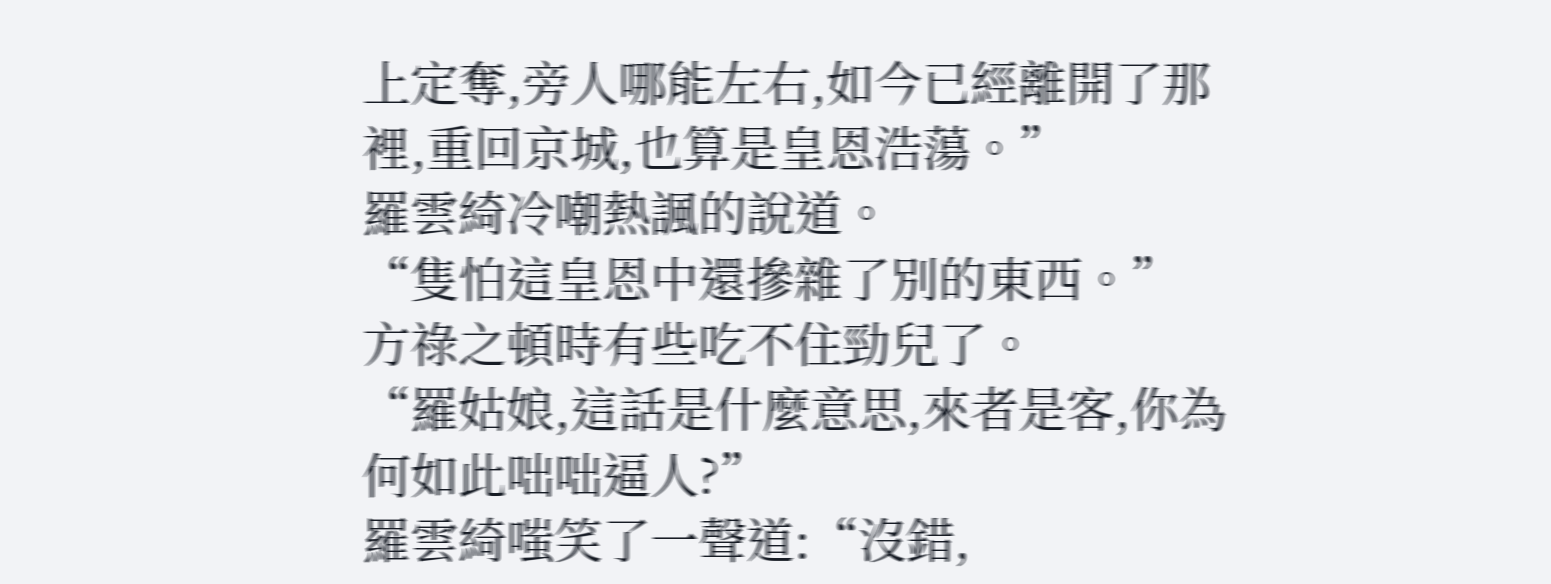上定奪,旁人哪能左右,如今已經離開了那裡,重回京城,也算是皇恩浩蕩。”
羅雲綺冷嘲熱諷的說道。
“隻怕這皇恩中還摻雜了別的東西。”
方祿之頓時有些吃不住勁兒了。
“羅姑娘,這話是什麼意思,來者是客,你為何如此咄咄逼人?”
羅雲綺嗤笑了一聲道:“沒錯,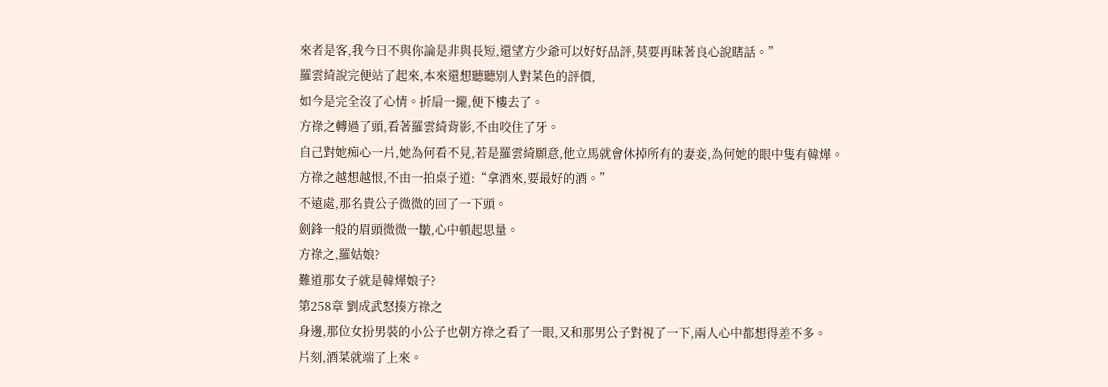來者是客,我今日不與你論是非與長短,還望方少爺可以好好品評,莫要再昧著良心說瞎話。”
羅雲綺說完便站了起來,本來還想聽聽別人對菜色的評價,
如今是完全沒了心情。折扇一攏,便下樓去了。
方祿之轉過了頭,看著羅雲綺背影,不由咬住了牙。
自己對她痴心一片,她為何看不見,若是羅雲綺願意,他立馬就會休掉所有的妻妾,為何她的眼中隻有韓燁。
方祿之越想越恨,不由一拍桌子道:“拿酒來,要最好的酒。”
不遠處,那名貴公子微微的回了一下頭。
劍鋒一般的眉頭微微一皺,心中頓起思量。
方祿之,羅姑娘?
難道那女子就是韓燁娘子?
第258章 劉成武怒揍方祿之
身邊,那位女扮男裝的小公子也朝方祿之看了一眼,又和那男公子對視了一下,兩人心中都想得差不多。
片刻,酒菜就端了上來。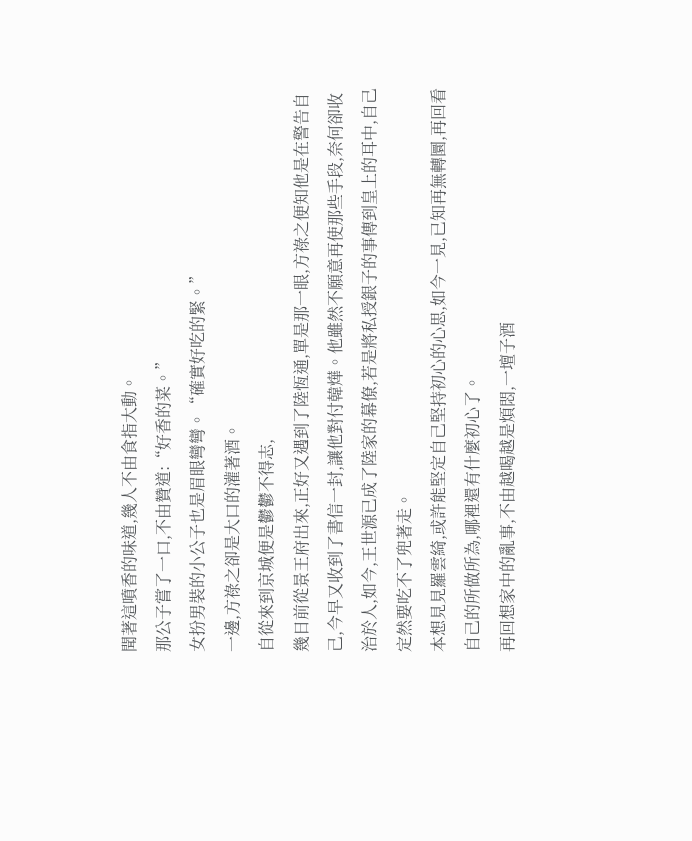聞著這噴香的味道,幾人不由食指大動。
那公子嘗了一口,不由贊道:“好香的菜。”
女扮男裝的小公子也是眉眼彎彎。“確實好吃的緊。”
一邊,方祿之卻是大口的灌著酒。
自從來到京城便是鬱鬱不得志,
幾日前從景王府出來,正好又遇到了陸恆通,單是那一眼,方祿之便知他是在警告自己,今早又收到了書信一封,讓他對付韓燁。他雖然不願意再使那些手段,奈何卻收治於人,如今,王世源已成了陸家的幕僚,若是將私授銀子的事傳到皇上的耳中,自己定然要吃不了兜著走。
本想見見羅雲綺,或許能堅定自己堅持初心的心思,如今一見,已知再無轉圜,再回看自己的所做所為,哪裡還有什麼初心了。
再回想家中的亂事,不由越喝越是煩悶,一壇子酒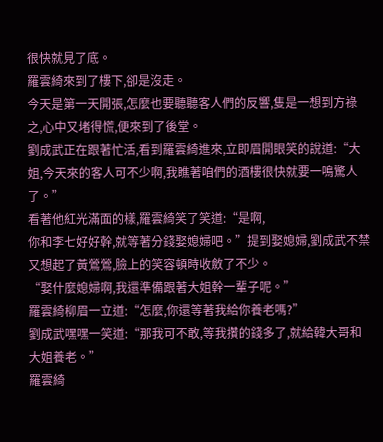很快就見了底。
羅雲綺來到了樓下,卻是沒走。
今天是第一天開張,怎麼也要聽聽客人們的反響,隻是一想到方祿之,心中又堵得慌,便來到了後堂。
劉成武正在跟著忙活,看到羅雲綺進來,立即眉開眼笑的說道:“大姐,今天來的客人可不少啊,我瞧著咱們的酒樓很快就要一鳴驚人了。”
看著他紅光滿面的樣,羅雲綺笑了笑道:“是啊,
你和李七好好幹,就等著分錢娶媳婦吧。”提到娶媳婦,劉成武不禁又想起了黃鶯鶯,臉上的笑容頓時收斂了不少。
“娶什麼媳婦啊,我還準備跟著大姐幹一輩子呢。”
羅雲綺柳眉一立道:“怎麼,你還等著我給你養老嗎?”
劉成武嘿嘿一笑道:“那我可不敢,等我攢的錢多了,就給韓大哥和大姐養老。”
羅雲綺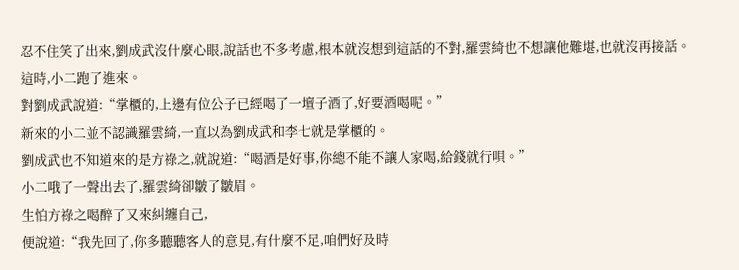忍不住笑了出來,劉成武沒什麼心眼,說話也不多考慮,根本就沒想到這話的不對,羅雲綺也不想讓他難堪,也就沒再接話。
這時,小二跑了進來。
對劉成武說道:“掌櫃的,上邊有位公子已經喝了一壇子酒了,好要酒喝呢。”
新來的小二並不認識羅雲綺,一直以為劉成武和李七就是掌櫃的。
劉成武也不知道來的是方祿之,就說道:“喝酒是好事,你總不能不讓人家喝,給錢就行唄。”
小二哦了一聲出去了,羅雲綺卻皺了皺眉。
生怕方祿之喝醉了又來糾纏自己,
便說道:“我先回了,你多聽聽客人的意見,有什麼不足,咱們好及時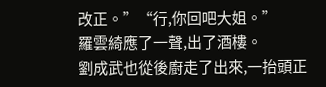改正。”“行,你回吧大姐。”
羅雲綺應了一聲,出了酒樓。
劉成武也從後廚走了出來,一抬頭正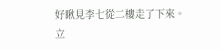好瞅見李七從二樓走了下來。
立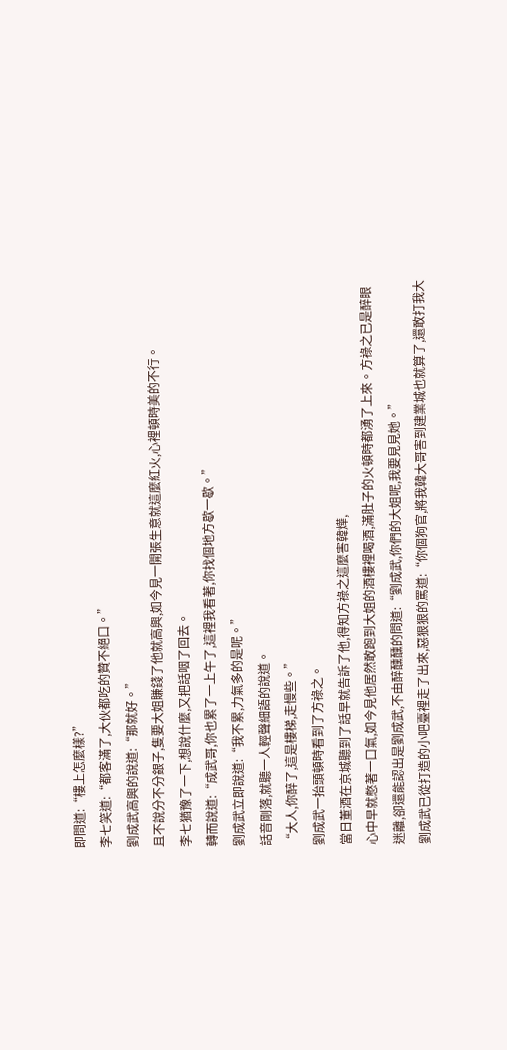即問道:“樓上怎麼樣?”
李七笑道:“都客滿了,大伙都吃的贊不絕口。”
劉成武高興的說道:“那就好。”
且不說分不分銀子,隻要大姐賺錢了他就高興,如今見一開張生意就這麼紅火,心裡頓時美的不行。
李七猶豫了一下,想說什麼,又把話咽了回去。
轉而說道:“成武哥,你也累了一上午了,這裡我看著,你找個地方歇一歇。”
劉成武立即說道:“我不累,力氣多的是呢。”
話音剛落,就聽一人輕聲細語的說道。
“大人,你醉了,這是樓梯,走慢些。”
劉成武一抬頭頓時看到了方祿之。
當日董酒在京城聽到了話早就告訴了他,得知方祿之這麼害韓燁,
心中早就憋著一口氣,如今見他居然敢跑到大姐的酒樓裡喝酒,滿肚子的火頓時都湧了上來。方祿之已是醉眼迷離,卻還能認出是劉成武,不由醉醺醺的問道:“劉成武,你們的大姐呢,我要見見她。”
劉成武已從打造的小吧臺裡走了出來,惡狠狠的罵道:“你個狗官,將我韓大哥害到建業城也就算了,還敢打我大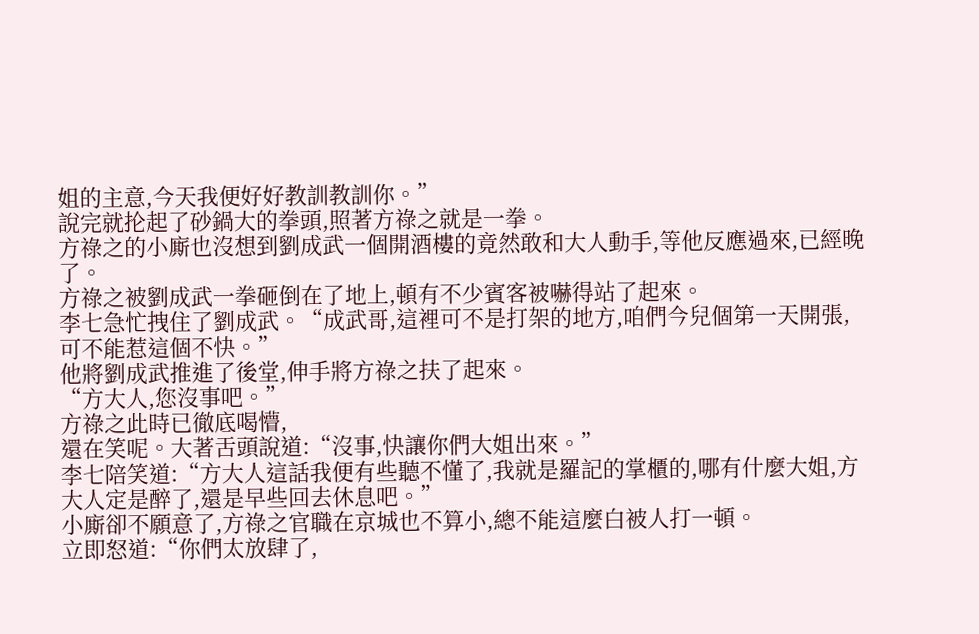姐的主意,今天我便好好教訓教訓你。”
說完就抡起了砂鍋大的拳頭,照著方祿之就是一拳。
方祿之的小廝也沒想到劉成武一個開酒樓的竟然敢和大人動手,等他反應過來,已經晚了。
方祿之被劉成武一拳砸倒在了地上,頓有不少賓客被嚇得站了起來。
李七急忙拽住了劉成武。“成武哥,這裡可不是打架的地方,咱們今兒個第一天開張,可不能惹這個不快。”
他將劉成武推進了後堂,伸手將方祿之扶了起來。
“方大人,您沒事吧。”
方祿之此時已徹底喝懵,
還在笑呢。大著舌頭說道:“沒事,快讓你們大姐出來。”
李七陪笑道:“方大人這話我便有些聽不懂了,我就是羅記的掌櫃的,哪有什麼大姐,方大人定是醉了,還是早些回去休息吧。”
小廝卻不願意了,方祿之官職在京城也不算小,總不能這麼白被人打一頓。
立即怒道:“你們太放肆了,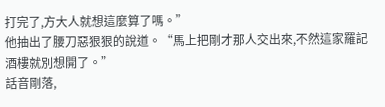打完了,方大人就想這麼算了嗎。”
他抽出了腰刀惡狠狠的說道。“馬上把剛才那人交出來,不然這家羅記酒樓就別想開了。”
話音剛落,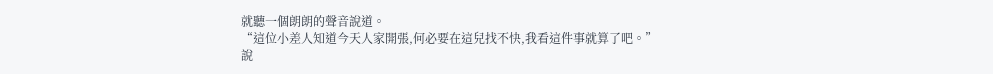就聽一個朗朗的聲音說道。
“這位小差人知道今天人家開張,何必要在這兒找不快,我看這件事就算了吧。”
說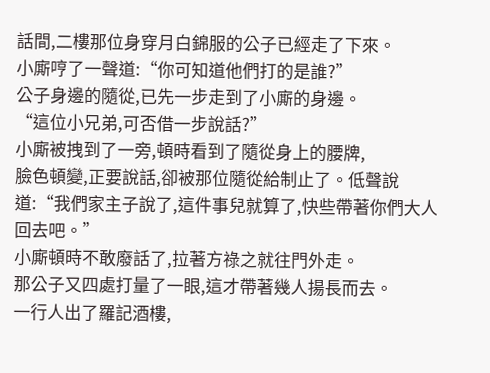話間,二樓那位身穿月白錦服的公子已經走了下來。
小廝哼了一聲道:“你可知道他們打的是誰?”
公子身邊的隨從,已先一步走到了小廝的身邊。
“這位小兄弟,可否借一步說話?”
小廝被拽到了一旁,頓時看到了隨從身上的腰牌,
臉色頓變,正要說話,卻被那位隨從給制止了。低聲說道:“我們家主子說了,這件事兒就算了,快些帶著你們大人回去吧。”
小廝頓時不敢廢話了,拉著方祿之就往門外走。
那公子又四處打量了一眼,這才帶著幾人揚長而去。
一行人出了羅記酒樓,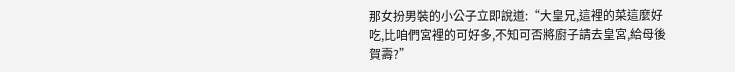那女扮男裝的小公子立即說道:“大皇兄,這裡的菜這麼好吃,比咱們宮裡的可好多,不知可否將廚子請去皇宮,給母後賀壽?”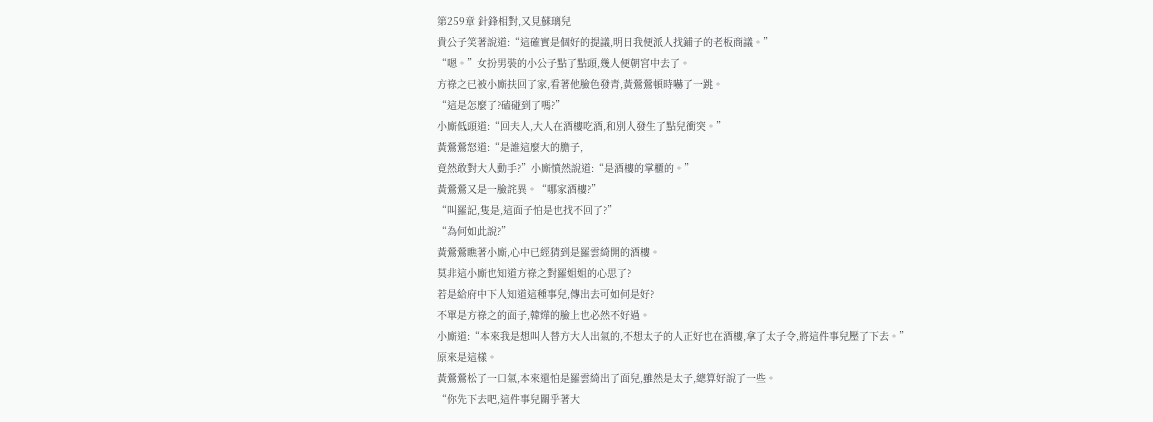第259章 針鋒相對,又見蘇璃兒
貴公子笑著說道:“這確實是個好的提議,明日我便派人找鋪子的老板商議。”
“嗯。”女扮男裝的小公子點了點頭,幾人便朝宮中去了。
方祿之已被小廝扶回了家,看著他臉色發青,黃鶯鶯頓時嚇了一跳。
“這是怎麼了?磕碰到了嗎?”
小廝低頭道:“回夫人,大人在酒樓吃酒,和別人發生了點兒衝突。”
黃鶯鶯怒道:“是誰這麼大的膽子,
竟然敢對大人動手?”小廝憤然說道:“是酒樓的掌櫃的。”
黃鶯鶯又是一臉詫異。“哪家酒樓?”
“叫羅記,隻是,這面子怕是也找不回了?”
“為何如此說?”
黃鶯鶯瞧著小廝,心中已經猜到是羅雲綺開的酒樓。
莫非這小廝也知道方祿之對羅姐姐的心思了?
若是給府中下人知道這種事兒,傳出去可如何是好?
不單是方祿之的面子,韓燁的臉上也必然不好過。
小廝道:“本來我是想叫人替方大人出氣的,不想太子的人正好也在酒樓,拿了太子令,將這件事兒壓了下去。”
原來是這樣。
黃鶯鶯松了一口氣,本來還怕是羅雲綺出了面兒,雖然是太子,總算好說了一些。
“你先下去吧,這件事兒關乎著大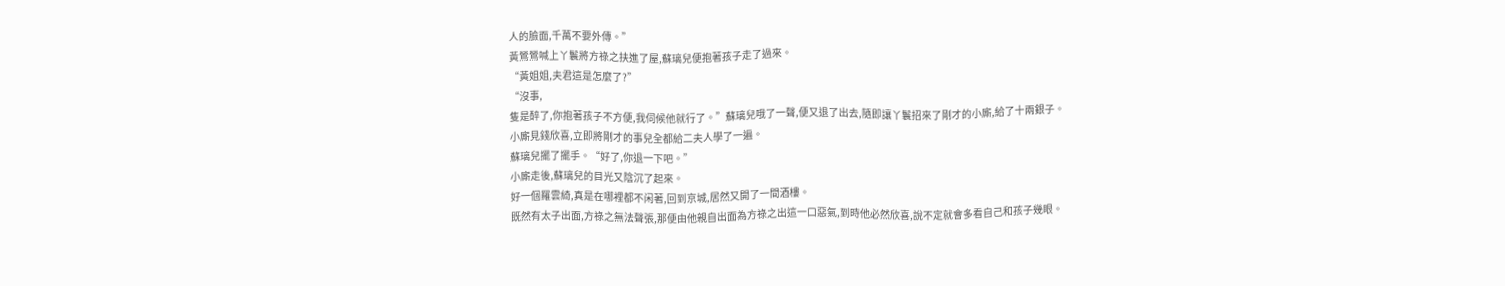人的臉面,千萬不要外傳。”
黃鶯鶯喊上丫鬟將方祿之扶進了屋,蘇璃兒便抱著孩子走了過來。
“黃姐姐,夫君這是怎麼了?”
“沒事,
隻是醉了,你抱著孩子不方便,我伺候他就行了。”蘇璃兒哦了一聲,便又退了出去,隨即讓丫鬟招來了剛才的小廝,給了十兩銀子。
小廝見錢欣喜,立即將剛才的事兒全都給二夫人學了一遍。
蘇璃兒擺了擺手。“好了,你退一下吧。”
小廝走後,蘇璃兒的目光又陰沉了起來。
好一個羅雲綺,真是在哪裡都不闲著,回到京城,居然又開了一間酒樓。
既然有太子出面,方祿之無法聲張,那便由他親自出面為方祿之出這一口惡氣,到時他必然欣喜,說不定就會多看自己和孩子幾眼。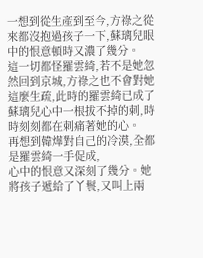一想到從生產到至今,方祿之從來都沒抱過孩子一下,蘇璃兒眼中的恨意頓時又濃了幾分。
這一切都怪羅雲綺,若不是她忽然回到京城,方祿之也不會對她這麼生疏,此時的羅雲綺已成了蘇璃兒心中一根拔不掉的刺,時時刻刻都在刺痛著她的心。
再想到韓燁對自己的冷漠,全都是羅雲綺一手促成,
心中的恨意又深刻了幾分。她將孩子遞給了丫鬟,又叫上兩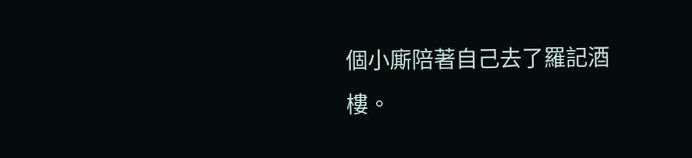個小廝陪著自己去了羅記酒樓。